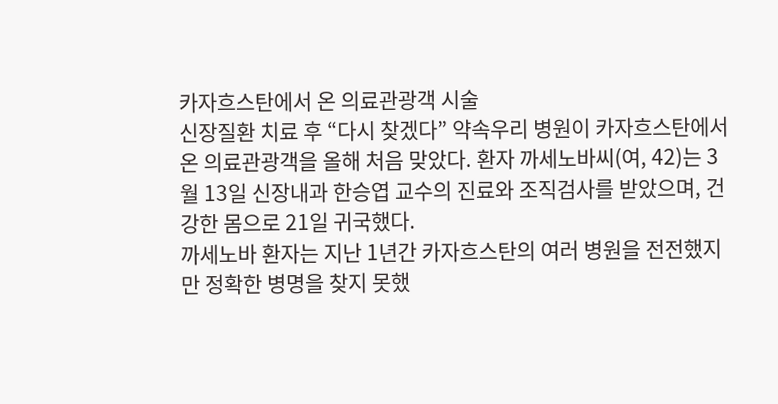카자흐스탄에서 온 의료관광객 시술
신장질환 치료 후 “다시 찾겠다” 약속우리 병원이 카자흐스탄에서 온 의료관광객을 올해 처음 맞았다. 환자 까세노바씨(여, 42)는 3월 13일 신장내과 한승엽 교수의 진료와 조직검사를 받았으며, 건강한 몸으로 21일 귀국했다.
까세노바 환자는 지난 1년간 카자흐스탄의 여러 병원을 전전했지만 정확한 병명을 찾지 못했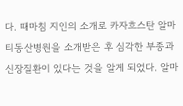다. 때마침 지인의 소개로 카자흐스탄 알마티동산병원을 소개받은 후 심각한 부종과 신장질환이 있다는 것을 알게 되었다. 알마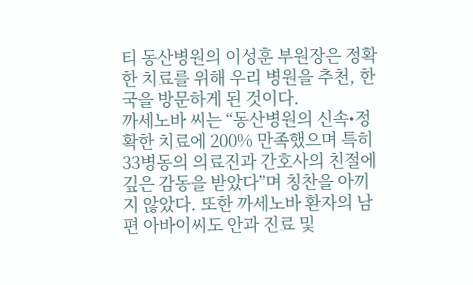티 동산병원의 이성훈 부원장은 정확한 치료를 위해 우리 병원을 추천, 한국을 방문하게 된 것이다.
까세노바 씨는 “동산병원의 신속•정확한 치료에 200% 만족했으며 특히 33병동의 의료진과 간호사의 친절에 깊은 감동을 받았다”며 칭찬을 아끼지 않았다. 또한 까세노바 환자의 남편 아바이씨도 안과 진료 및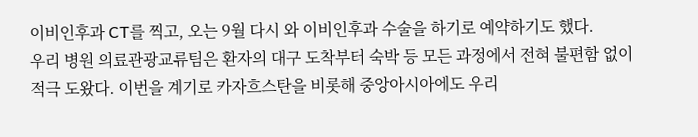이비인후과 CT를 찍고, 오는 9월 다시 와 이비인후과 수술을 하기로 예약하기도 했다.
우리 병원 의료관광교류팀은 환자의 대구 도착부터 숙박 등 모든 과정에서 전혀 불편함 없이 적극 도왔다. 이번을 계기로 카자흐스탄을 비롯해 중앙아시아에도 우리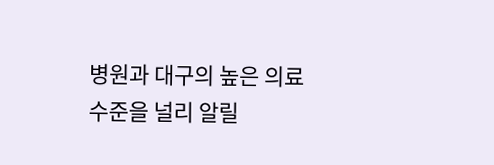병원과 대구의 높은 의료수준을 널리 알릴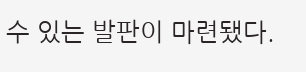수 있는 발판이 마련됐다.